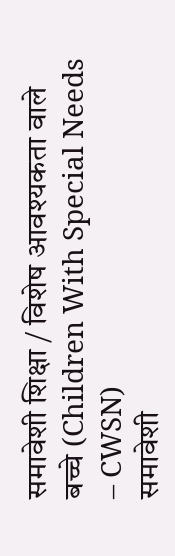समावेशी शिक्षा / विशेष आवश्यकता वाले बच्चे (Children With Special Needs – CWSN)
समावेशी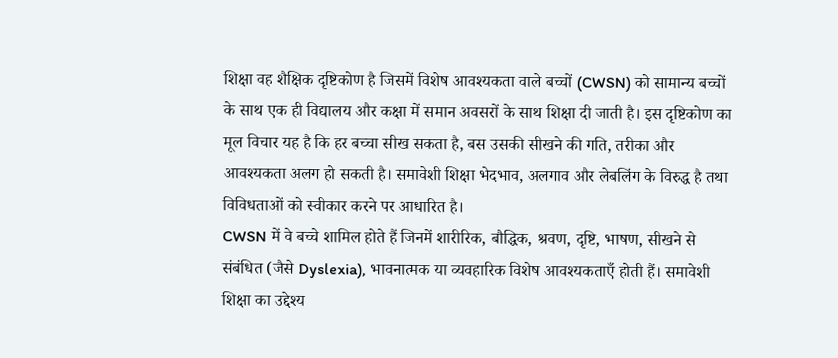शिक्षा वह शैक्षिक दृष्टिकोण है जिसमें विशेष आवश्यकता वाले बच्चों (CWSN) को सामान्य बच्चों के साथ एक ही विद्यालय और कक्षा में समान अवसरों के साथ शिक्षा दी जाती है। इस दृष्टिकोण का मूल विचार यह है कि हर बच्चा सीख सकता है, बस उसकी सीखने की गति, तरीका और आवश्यकता अलग हो सकती है। समावेशी शिक्षा भेदभाव, अलगाव और लेबलिंग के विरुद्ध है तथा विविधताओं को स्वीकार करने पर आधारित है।
CWSN में वे बच्चे शामिल होते हैं जिनमें शारीरिक, बौद्धिक, श्रवण, दृष्टि, भाषण, सीखने से संबंधित (जैसे Dyslexia), भावनात्मक या व्यवहारिक विशेष आवश्यकताएँ होती हैं। समावेशी शिक्षा का उद्देश्य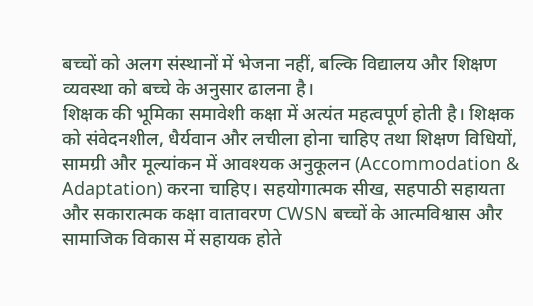बच्चों को अलग संस्थानों में भेजना नहीं, बल्कि विद्यालय और शिक्षण व्यवस्था को बच्चे के अनुसार ढालना है।
शिक्षक की भूमिका समावेशी कक्षा में अत्यंत महत्वपूर्ण होती है। शिक्षक को संवेदनशील, धैर्यवान और लचीला होना चाहिए तथा शिक्षण विधियों, सामग्री और मूल्यांकन में आवश्यक अनुकूलन (Accommodation & Adaptation) करना चाहिए। सहयोगात्मक सीख, सहपाठी सहायता और सकारात्मक कक्षा वातावरण CWSN बच्चों के आत्मविश्वास और सामाजिक विकास में सहायक होते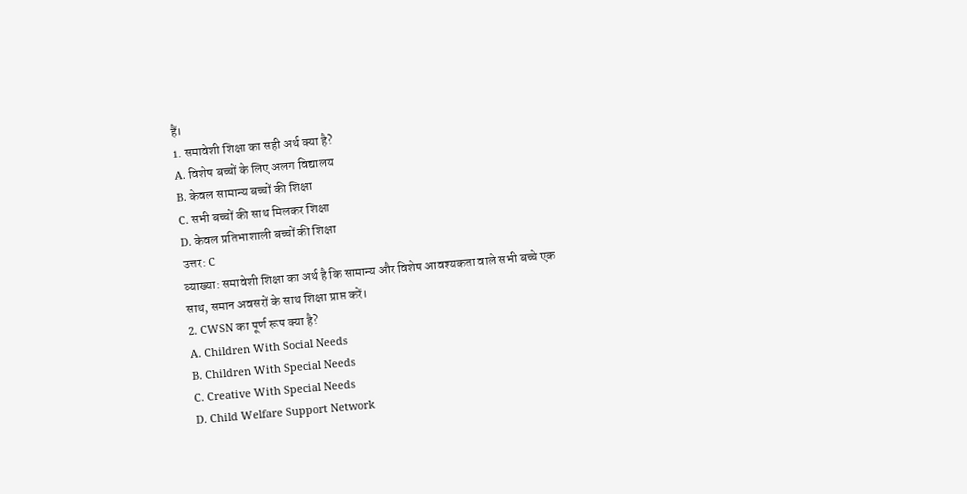हैं।
1. समावेशी शिक्षा का सही अर्थ क्या है?
A. विशेष बच्चों के लिए अलग विद्यालय
B. केवल सामान्य बच्चों की शिक्षा
C. सभी बच्चों की साथ मिलकर शिक्षा
D. केवल प्रतिभाशाली बच्चों की शिक्षा
उत्तर: C
व्याख्या: समावेशी शिक्षा का अर्थ है कि सामान्य और विशेष आवश्यकता वाले सभी बच्चे एक साथ, समान अवसरों के साथ शिक्षा प्राप्त करें।
2. CWSN का पूर्ण रूप क्या है?
A. Children With Social Needs
B. Children With Special Needs
C. Creative With Special Needs
D. Child Welfare Support Network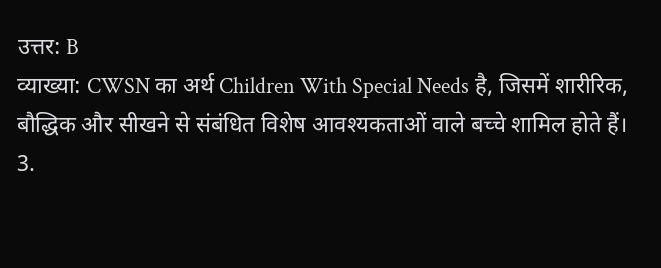उत्तर: B
व्याख्या: CWSN का अर्थ Children With Special Needs है, जिसमें शारीरिक, बौद्धिक और सीखने से संबंधित विशेष आवश्यकताओं वाले बच्चे शामिल होते हैं।
3.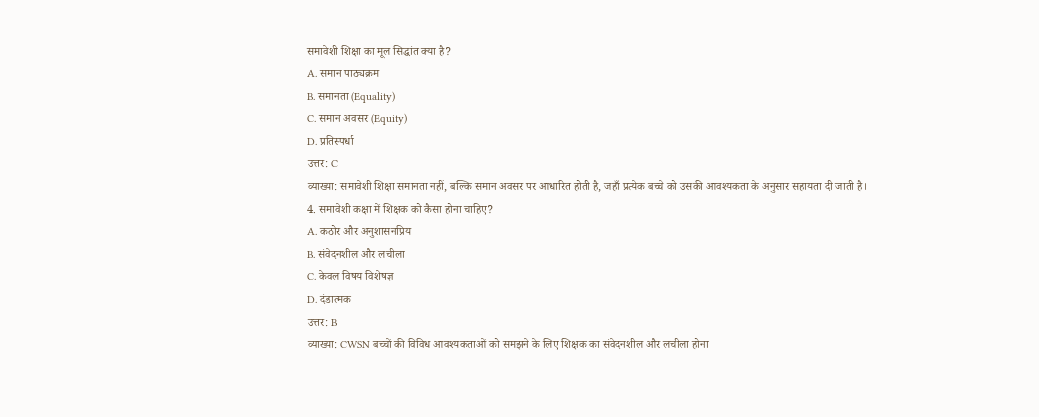समावेशी शिक्षा का मूल सिद्धांत क्या है?
A. समान पाठ्यक्रम
B. समानता (Equality)
C. समान अवसर (Equity)
D. प्रतिस्पर्धा
उत्तर: C
व्याख्या: समावेशी शिक्षा समानता नहीं, बल्कि समान अवसर पर आधारित होती है, जहाँ प्रत्येक बच्चे को उसकी आवश्यकता के अनुसार सहायता दी जाती है।
4. समावेशी कक्षा में शिक्षक को कैसा होना चाहिए?
A. कठोर और अनुशासनप्रिय
B. संवेदनशील और लचीला
C. केवल विषय विशेषज्ञ
D. दंडात्मक
उत्तर: B
व्याख्या: CWSN बच्चों की विविध आवश्यकताओं को समझने के लिए शिक्षक का संवेदनशील और लचीला होना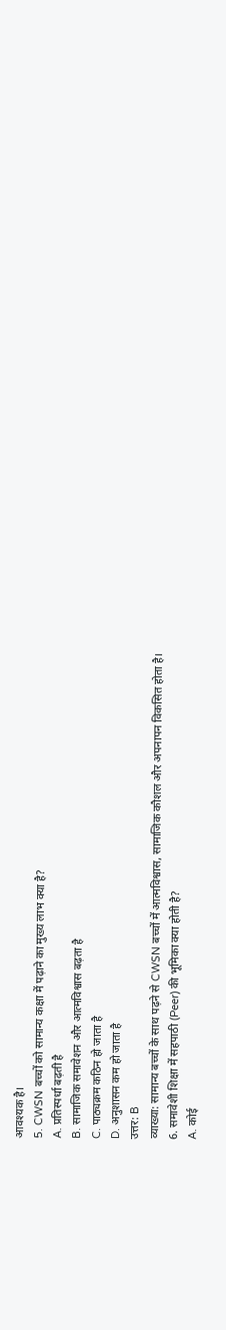आवश्यक है।
5. CWSN बच्चों को सामान्य कक्षा में पढ़ाने का मुख्य लाभ क्या है?
A. प्रतिस्पर्धा बढ़ती है
B. सामाजिक समावेशन और आत्मविश्वास बढ़ता है
C. पाठ्यक्रम कठिन हो जाता है
D. अनुशासन कम हो जाता है
उत्तर: B
व्याख्या: सामान्य बच्चों के साथ पढ़ने से CWSN बच्चों में आत्मविश्वास, सामाजिक कौशल और अपनापन विकसित होता है।
6. समावेशी शिक्षा में सहपाठी (Peer) की भूमिका क्या होती है?
A. कोई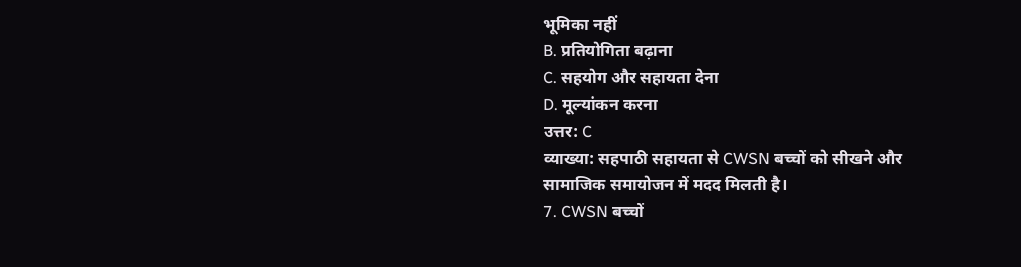भूमिका नहीं
B. प्रतियोगिता बढ़ाना
C. सहयोग और सहायता देना
D. मूल्यांकन करना
उत्तर: C
व्याख्या: सहपाठी सहायता से CWSN बच्चों को सीखने और सामाजिक समायोजन में मदद मिलती है।
7. CWSN बच्चों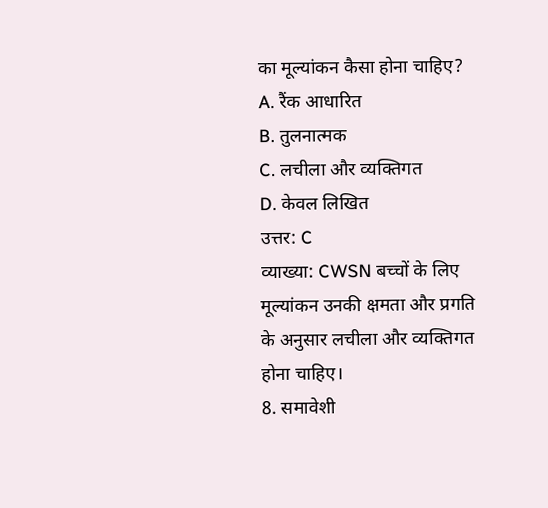का मूल्यांकन कैसा होना चाहिए?
A. रैंक आधारित
B. तुलनात्मक
C. लचीला और व्यक्तिगत
D. केवल लिखित
उत्तर: C
व्याख्या: CWSN बच्चों के लिए मूल्यांकन उनकी क्षमता और प्रगति के अनुसार लचीला और व्यक्तिगत होना चाहिए।
8. समावेशी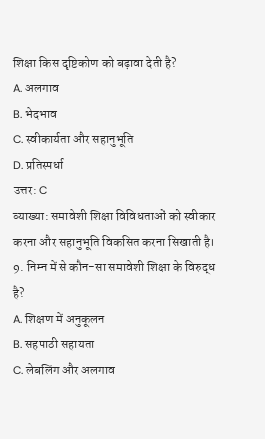शिक्षा किस दृष्टिकोण को बढ़ावा देती है?
A. अलगाव
B. भेदभाव
C. स्वीकार्यता और सहानुभूति
D. प्रतिस्पर्धा
उत्तर: C
व्याख्या: समावेशी शिक्षा विविधताओं को स्वीकार करना और सहानुभूति विकसित करना सिखाती है।
9. निम्न में से कौन-सा समावेशी शिक्षा के विरुद्ध है?
A. शिक्षण में अनुकूलन
B. सहपाठी सहायता
C. लेबलिंग और अलगाव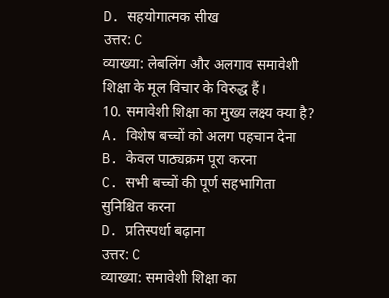D. सहयोगात्मक सीख
उत्तर: C
व्याख्या: लेबलिंग और अलगाव समावेशी शिक्षा के मूल विचार के विरुद्ध हैं।
10. समावेशी शिक्षा का मुख्य लक्ष्य क्या है?
A. विशेष बच्चों को अलग पहचान देना
B. केवल पाठ्यक्रम पूरा करना
C. सभी बच्चों की पूर्ण सहभागिता सुनिश्चित करना
D. प्रतिस्पर्धा बढ़ाना
उत्तर: C
व्याख्या: समावेशी शिक्षा का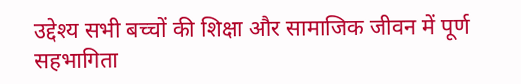उद्देश्य सभी बच्चों की शिक्षा और सामाजिक जीवन में पूर्ण सहभागिता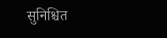सुनिश्चित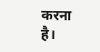करना है।